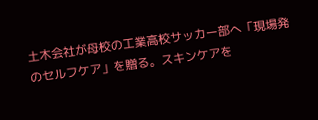土木会社が母校の工業高校サッカー部へ「現場発のセルフケア」を贈る。スキンケアを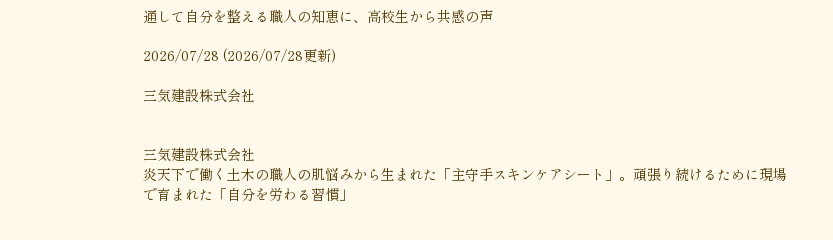通して自分を整える職人の知恵に、高校生から共感の声

2026/07/28 (2026/07/28更新)

三気建設株式会社


三気建設株式会社
炎天下で働く土木の職人の肌悩みから生まれた「主守手スキンケアシート」。頑張り続けるために現場で育まれた「自分を労わる習慣」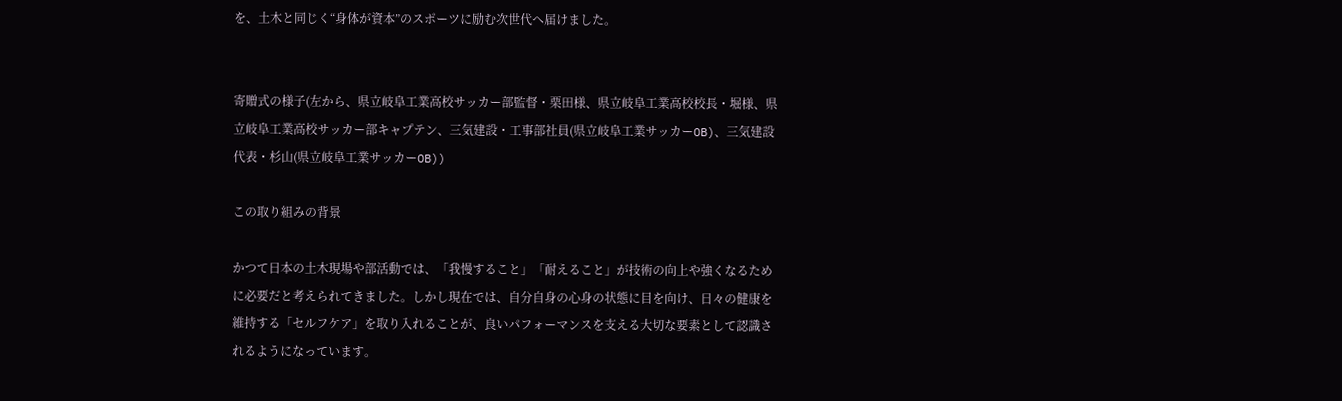を、土木と同じく“身体が資本”のスポーツに励む次世代へ届けました。


寄贈式の様子(左から、県立岐阜工業高校サッカー部監督・栗田様、県立岐阜工業高校校長・堀様、県立岐阜工業高校サッカー部キャプテン、三気建設・工事部社員(県立岐阜工業サッカーOB)、三気建設代表・杉山(県立岐阜工業サッカーOB))

この取り組みの背景

かつて日本の土木現場や部活動では、「我慢すること」「耐えること」が技術の向上や強くなるために必要だと考えられてきました。しかし現在では、自分自身の心身の状態に目を向け、日々の健康を維持する「セルフケア」を取り入れることが、良いパフォーマンスを支える大切な要素として認識されるようになっています。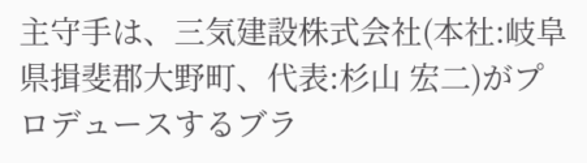主守手は、三気建設株式会社(本社:岐阜県揖斐郡大野町、代表:杉山 宏二)がプロデュースするブラ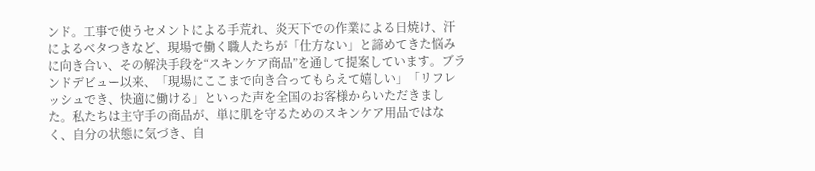ンド。工事で使うセメントによる手荒れ、炎天下での作業による日焼け、汗によるベタつきなど、現場で働く職人たちが「仕方ない」と諦めてきた悩みに向き合い、その解決手段を“スキンケア商品”を通して提案しています。ブランドデビュー以来、「現場にここまで向き合ってもらえて嬉しい」「リフレッシュでき、快適に働ける」といった声を全国のお客様からいただきました。私たちは主守手の商品が、単に肌を守るためのスキンケア用品ではなく、自分の状態に気づき、自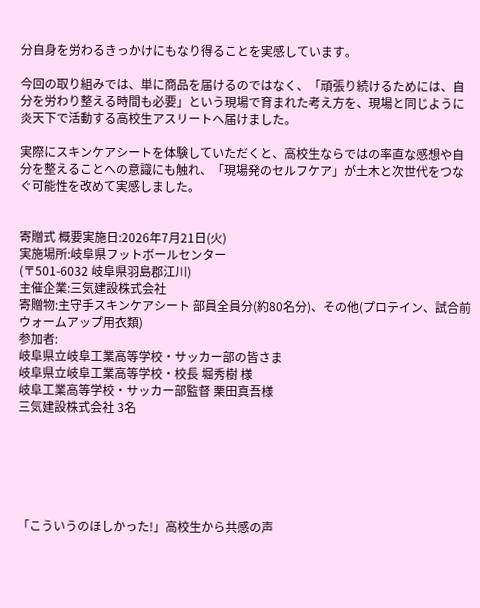分自身を労わるきっかけにもなり得ることを実感しています。

今回の取り組みでは、単に商品を届けるのではなく、「頑張り続けるためには、自分を労わり整える時間も必要」という現場で育まれた考え方を、現場と同じように炎天下で活動する高校生アスリートへ届けました。

実際にスキンケアシートを体験していただくと、高校生ならではの率直な感想や自分を整えることへの意識にも触れ、「現場発のセルフケア」が土木と次世代をつなぐ可能性を改めて実感しました。


寄贈式 概要実施日:2026年7月21日(火)
実施場所:岐阜県フットボールセンター
(〒501-6032 岐阜県羽島郡江川)
主催企業:三気建設株式会社
寄贈物:主守手スキンケアシート 部員全員分(約80名分)、その他(プロテイン、試合前ウォームアップ用衣類)
参加者:
岐阜県立岐阜工業高等学校・サッカー部の皆さま
岐阜県立岐阜工業高等学校・校長 堀秀樹 様
岐阜工業高等学校・サッカー部監督 栗田真吾様
三気建設株式会社 3名






「こういうのほしかった!」高校生から共感の声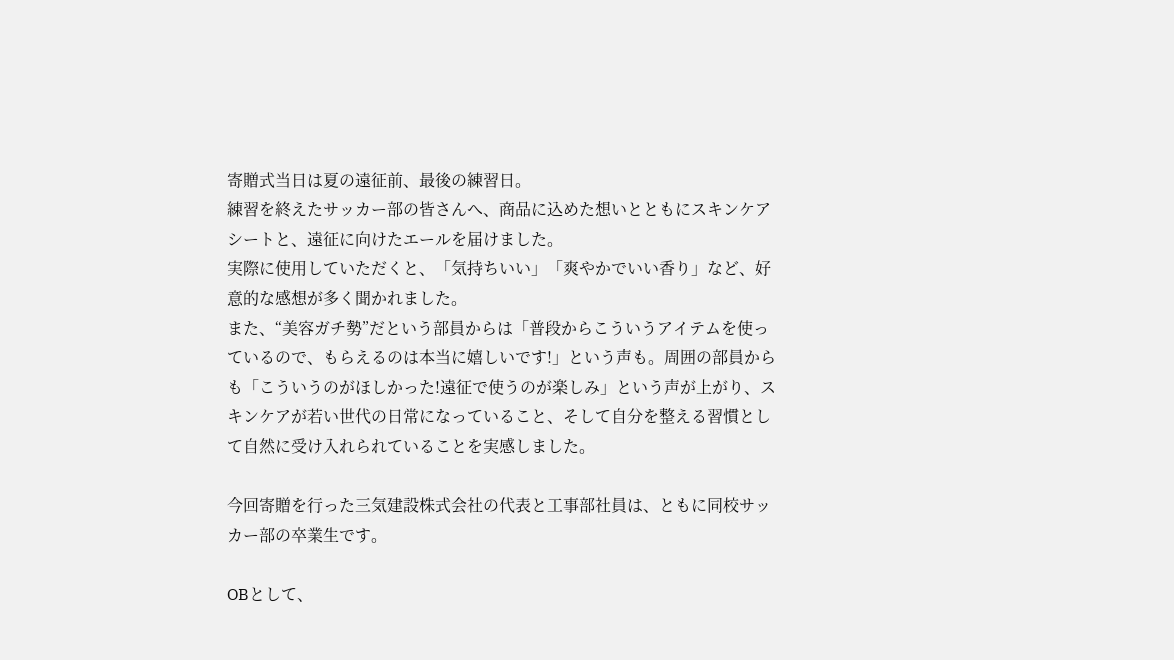寄贈式当日は夏の遠征前、最後の練習日。
練習を終えたサッカー部の皆さんへ、商品に込めた想いとともにスキンケアシートと、遠征に向けたエールを届けました。
実際に使用していただくと、「気持ちいい」「爽やかでいい香り」など、好意的な感想が多く聞かれました。
また、“美容ガチ勢”だという部員からは「普段からこういうアイテムを使っているので、もらえるのは本当に嬉しいです!」という声も。周囲の部員からも「こういうのがほしかった!遠征で使うのが楽しみ」という声が上がり、スキンケアが若い世代の日常になっていること、そして自分を整える習慣として自然に受け入れられていることを実感しました。

今回寄贈を行った三気建設株式会社の代表と工事部社員は、ともに同校サッカー部の卒業生です。

OBとして、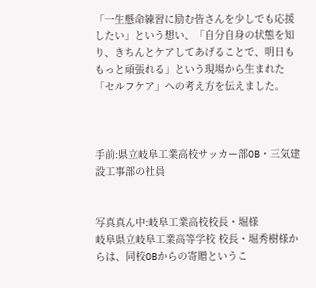「一生懸命練習に励む皆さんを少しでも応援したい」という想い、「自分自身の状態を知り、きちんとケアしてあげることで、明日ももっと頑張れる」という現場から生まれた「セルフケア」への考え方を伝えました。



手前:県立岐阜工業高校サッカー部OB・三気建設工事部の社員


写真真ん中:岐阜工業高校校長・堀様
岐阜県立岐阜工業高等学校 校長・堀秀樹様からは、同校OBからの寄贈というこ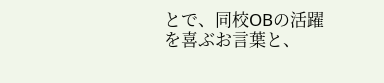とで、同校OBの活躍を喜ぶお言葉と、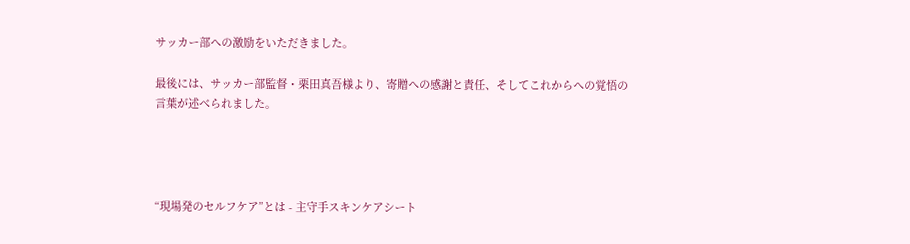サッカー部への激励をいただきました。

最後には、サッカー部監督・栗田真吾様より、寄贈への感謝と責任、そしてこれからへの覚悟の言葉が述べられました。




“現場発のセルフケア”とは - 主守手スキンケアシート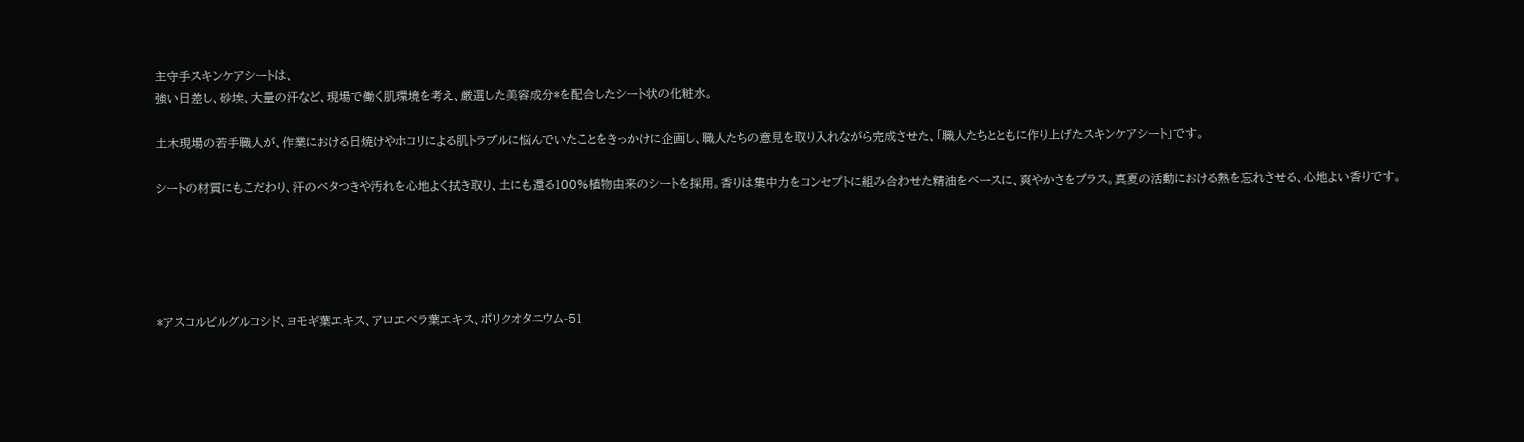主守手スキンケアシートは、
強い日差し、砂埃、大量の汗など、現場で働く肌環境を考え、厳選した美容成分*を配合したシート状の化粧水。

土木現場の若手職人が、作業における日焼けやホコリによる肌トラブルに悩んでいたことをきっかけに企画し、職人たちの意見を取り入れながら完成させた、「職人たちとともに作り上げたスキンケアシート」です。

シートの材質にもこだわり、汗のベタつきや汚れを心地よく拭き取り、土にも還る100%植物由来のシートを採用。香りは集中力をコンセプトに組み合わせた精油をベースに、爽やかさをプラス。真夏の活動における熱を忘れさせる、心地よい香りです。





*アスコルビルグルコシド、ヨモギ葉エキス、アロエベラ葉エキス、ポリクオタニウム-51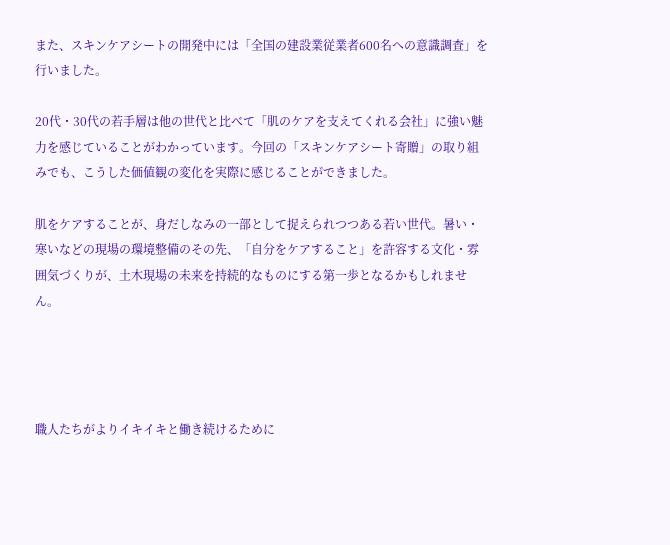また、スキンケアシートの開発中には「全国の建設業従業者600名への意識調査」を行いました。

20代・30代の若手層は他の世代と比べて「肌のケアを支えてくれる会社」に強い魅力を感じていることがわかっています。今回の「スキンケアシート寄贈」の取り組みでも、こうした価値観の変化を実際に感じることができました。

肌をケアすることが、身だしなみの一部として捉えられつつある若い世代。暑い・寒いなどの現場の環境整備のその先、「自分をケアすること」を許容する文化・雰囲気づくりが、土木現場の未来を持続的なものにする第一歩となるかもしれません。




職人たちがよりイキイキと働き続けるために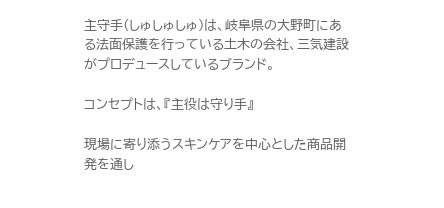主守手(しゅしゅしゅ)は、岐阜県の大野町にある法面保護を行っている土木の会社、三気建設がプロデュースしているブランド。

コンセプトは、『主役は守り手』

現場に寄り添うスキンケアを中心とした商品開発を通し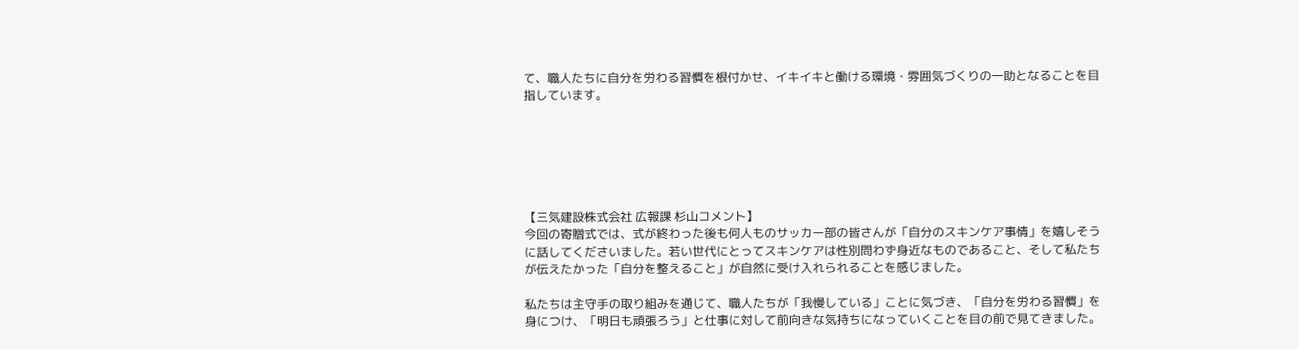て、職人たちに自分を労わる習慣を根付かせ、イキイキと働ける環境・雰囲気づくりの一助となることを目指しています。






【三気建設株式会社 広報課 杉山コメント】
今回の寄贈式では、式が終わった後も何人ものサッカー部の皆さんが「自分のスキンケア事情」を嬉しそうに話してくださいました。若い世代にとってスキンケアは性別問わず身近なものであること、そして私たちが伝えたかった「自分を整えること」が自然に受け入れられることを感じました。

私たちは主守手の取り組みを通じて、職人たちが「我慢している」ことに気づき、「自分を労わる習慣」を身につけ、「明日も頑張ろう」と仕事に対して前向きな気持ちになっていくことを目の前で見てきました。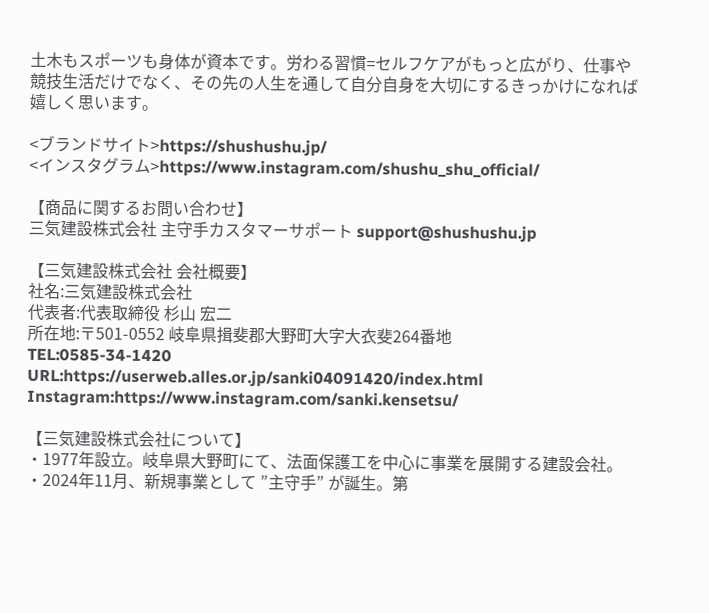土木もスポーツも身体が資本です。労わる習慣=セルフケアがもっと広がり、仕事や競技生活だけでなく、その先の人生を通して自分自身を大切にするきっかけになれば嬉しく思います。

<ブランドサイト>https://shushushu.jp/
<インスタグラム>https://www.instagram.com/shushu_shu_official/

【商品に関するお問い合わせ】
三気建設株式会社 主守手カスタマーサポート support@shushushu.jp

【三気建設株式会社 会社概要】
社名:三気建設株式会社
代表者:代表取締役 杉山 宏二
所在地:〒501-0552 岐阜県揖斐郡大野町大字大衣斐264番地
TEL:0585-34-1420
URL:https://userweb.alles.or.jp/sanki04091420/index.html
Instagram:https://www.instagram.com/sanki.kensetsu/

【三気建設株式会社について】
・1977年設立。岐阜県大野町にて、法面保護工を中心に事業を展開する建設会社。
・2024年11月、新規事業として ”主守手” が誕生。第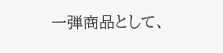一弾商品として、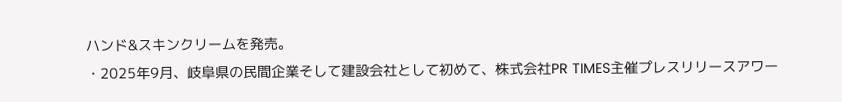ハンド&スキンクリームを発売。
・2025年9月、岐阜県の民間企業そして建設会社として初めて、株式会社PR TIMES主催プレスリリースアワー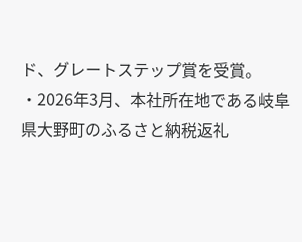ド、グレートステップ賞を受賞。
・2026年3月、本社所在地である岐阜県大野町のふるさと納税返礼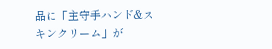品に「主守手ハンド&スキンクリーム」が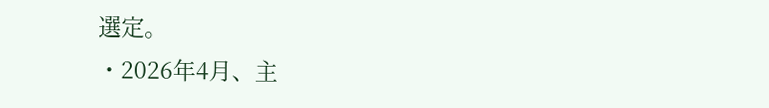選定。
・2026年4月、主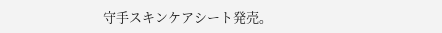守手スキンケアシート発売。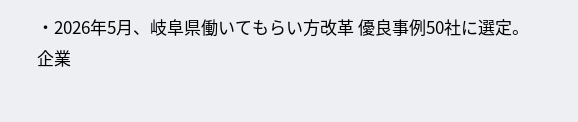・2026年5月、岐阜県働いてもらい方改革 優良事例50社に選定。
企業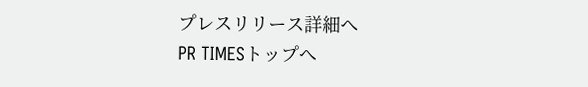プレスリリース詳細へ
PR TIMESトップへ